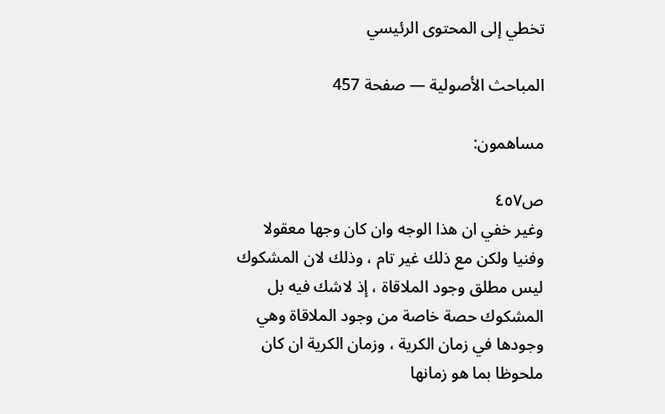تخطي إلى المحتوى الرئيسي

المباحث الأصولية — صفحة 457

مساهمون:

ص٤٥٧
وغير خفي ان هذا الوجه وان كان وجها معقولا وفنيا ولكن مع ذلك غير تام ، وذلك لان المشكوك ليس مطلق وجود الملاقاة ، إذ لاشك فيه بل المشكوك حصة خاصة من وجود الملاقاة وهي وجودها في زمان الكرية ، وزمان الكرية ان كان ملحوظا بما هو زمانها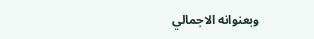وبعنوانه الاجمالي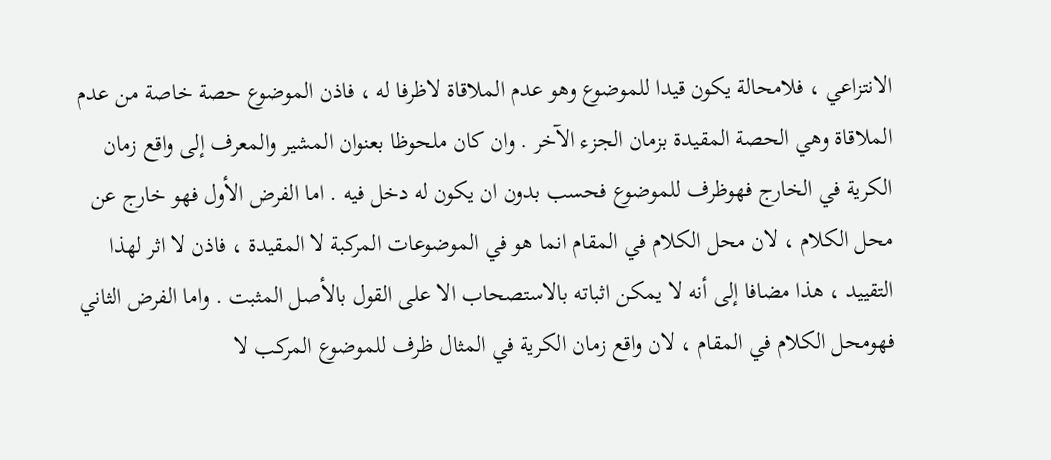الانتزاعي ، فلامحالة يكون قيدا للموضوع وهو عدم الملاقاة لاظرفا له ، فاذن الموضوع حصة خاصة من عدم الملاقاة وهي الحصة المقيدة بزمان الجزء الآخر . وان كان ملحوظا بعنوان المشير والمعرف إلى واقع زمان الكرية في الخارج فهوظرف للموضوع فحسب بدون ان يكون له دخل فيه . اما الفرض الأول فهو خارج عن محل الكلام ، لان محل الكلام في المقام انما هو في الموضوعات المركبة لا المقيدة ، فاذن لا اثر لهذا التقييد ، هذا مضافا إلى أنه لا يمكن اثباته بالاستصحاب الا على القول بالأصل المثبت . واما الفرض الثاني فهومحل الكلام في المقام ، لان واقع زمان الكرية في المثال ظرف للموضوع المركب لا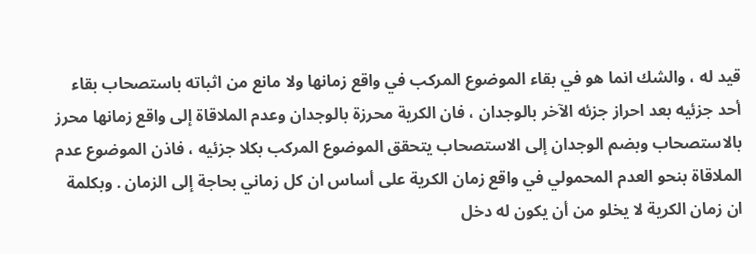قيد له ، والشك انما هو في بقاء الموضوع المركب في واقع زمانها ولا مانع من اثباته باستصحاب بقاء أحد جزئيه بعد احراز جزئه الآخر بالوجدان ، فان الكرية محرزة بالوجدان وعدم الملاقاة إلى واقع زمانها محرز بالاستصحاب وبضم الوجدان إلى الاستصحاب يتحقق الموضوع المركب بكلا جزئيه ، فاذن الموضوع عدم الملاقاة بنحو العدم المحمولي في واقع زمان الكرية على أساس ان كل زماني بحاجة إلى الزمان . وبكلمة ان زمان الكرية لا يخلو من أن يكون له دخل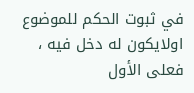في ثبوت الحكم للموضوع اولايكون له دخل فيه ، فعلى الأول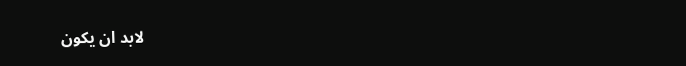لابد ان يكون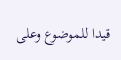قيدا للموضوع وعلى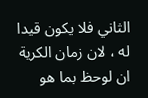الثاني فلا يكون قيدا له ، لان زمان الكرية ان لوحظ بما هو